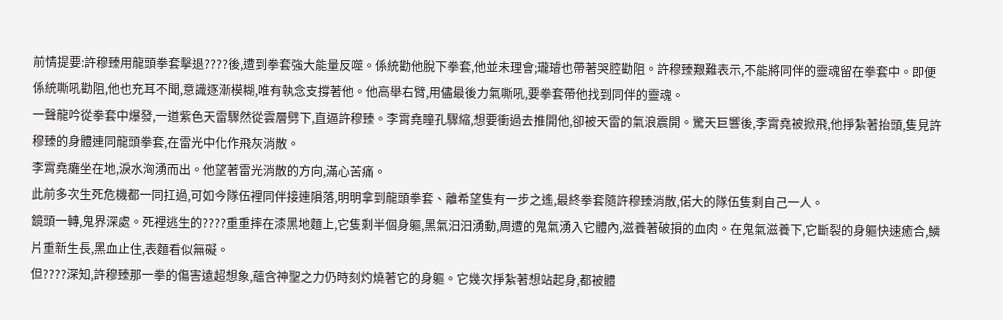前情提要:許穆臻用龍頭拳套擊退????後,遭到拳套強大能量反噬。係統勸他脫下拳套,他並未理會;瓏璿也帶著哭腔勸阻。許穆臻艱難表示,不能將同伴的靈魂留在拳套中。即便係統嘶吼勸阻,他也充耳不聞,意識逐漸模糊,唯有執念支撐著他。他高舉右臂,用儘最後力氣嘶吼,要拳套帶他找到同伴的靈魂。
一聲龍吟從拳套中爆發,一道紫色天雷驟然從雲層劈下,直逼許穆臻。李霄堯瞳孔驟縮,想要衝過去推開他,卻被天雷的氣浪震開。驚天巨響後,李霄堯被掀飛,他掙紮著抬頭,隻見許穆臻的身體連同龍頭拳套,在雷光中化作飛灰消散。
李霄堯癱坐在地,淚水洶湧而出。他望著雷光消散的方向,滿心苦痛。
此前多次生死危機都一同扛過,可如今隊伍裡同伴接連隕落,明明拿到龍頭拳套、離希望隻有一步之遙,最終拳套隨許穆臻消散,偌大的隊伍隻剩自己一人。
鏡頭一轉,鬼界深處。死裡逃生的????重重摔在漆黑地麵上,它隻剩半個身軀,黑氣汩汩湧動,周遭的鬼氣湧入它體內,滋養著破損的血肉。在鬼氣滋養下,它斷裂的身軀快速癒合,鱗片重新生長,黑血止住,表麵看似無礙。
但????深知,許穆臻那一拳的傷害遠超想象,蘊含神聖之力仍時刻灼燒著它的身軀。它幾次掙紮著想站起身,都被體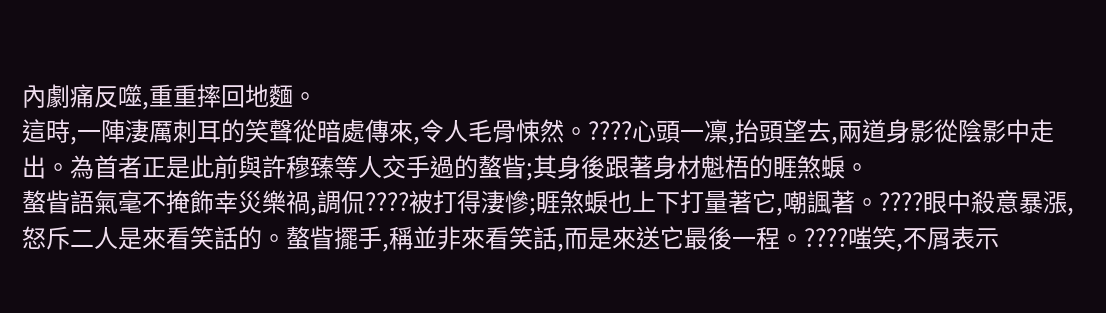內劇痛反噬,重重摔回地麵。
這時,一陣淒厲刺耳的笑聲從暗處傳來,令人毛骨悚然。????心頭一凜,抬頭望去,兩道身影從陰影中走出。為首者正是此前與許穆臻等人交手過的螯眥;其身後跟著身材魁梧的睚煞蜧。
螯眥語氣毫不掩飾幸災樂禍,調侃????被打得淒慘;睚煞蜧也上下打量著它,嘲諷著。????眼中殺意暴漲,怒斥二人是來看笑話的。螯眥擺手,稱並非來看笑話,而是來送它最後一程。????嗤笑,不屑表示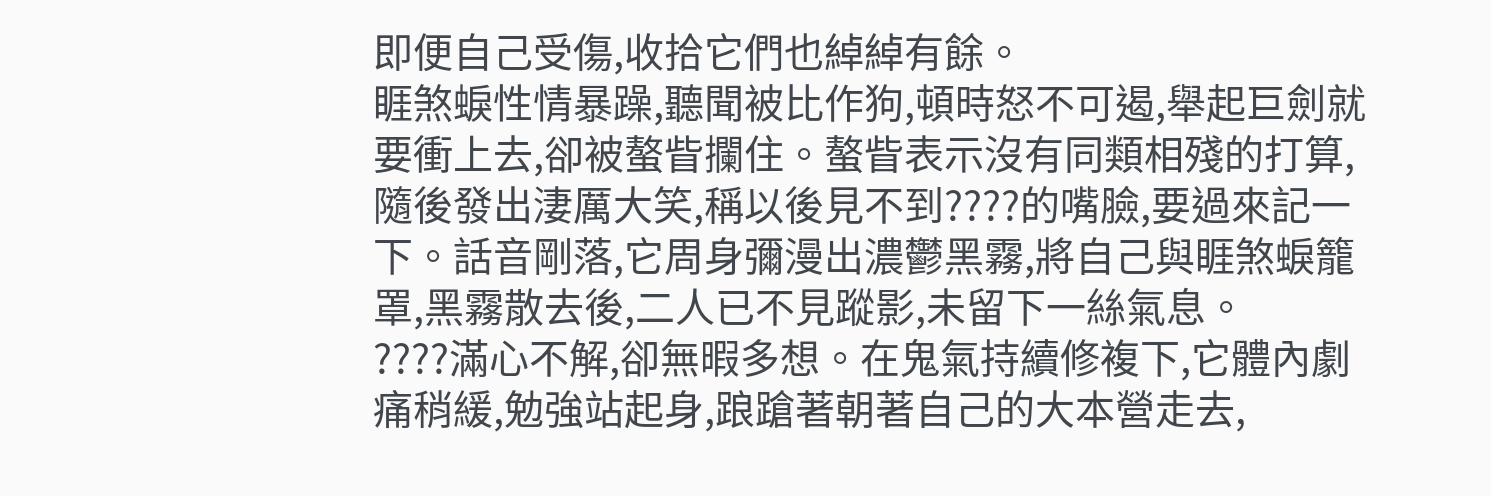即便自己受傷,收拾它們也綽綽有餘。
睚煞蜧性情暴躁,聽聞被比作狗,頓時怒不可遏,舉起巨劍就要衝上去,卻被螯眥攔住。螯眥表示沒有同類相殘的打算,隨後發出淒厲大笑,稱以後見不到????的嘴臉,要過來記一下。話音剛落,它周身彌漫出濃鬱黑霧,將自己與睚煞蜧籠罩,黑霧散去後,二人已不見蹤影,未留下一絲氣息。
????滿心不解,卻無暇多想。在鬼氣持續修複下,它體內劇痛稍緩,勉強站起身,踉蹌著朝著自己的大本營走去,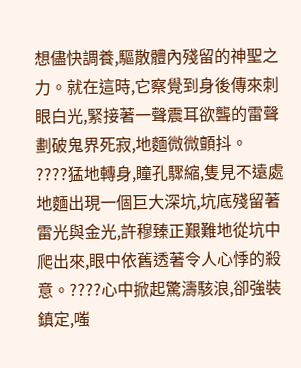想儘快調養,驅散體內殘留的神聖之力。就在這時,它察覺到身後傳來刺眼白光,緊接著一聲震耳欲聾的雷聲劃破鬼界死寂,地麵微微顫抖。
????猛地轉身,瞳孔驟縮,隻見不遠處地麵出現一個巨大深坑,坑底殘留著雷光與金光,許穆臻正艱難地從坑中爬出來,眼中依舊透著令人心悸的殺意。????心中掀起驚濤駭浪,卻強裝鎮定,嗤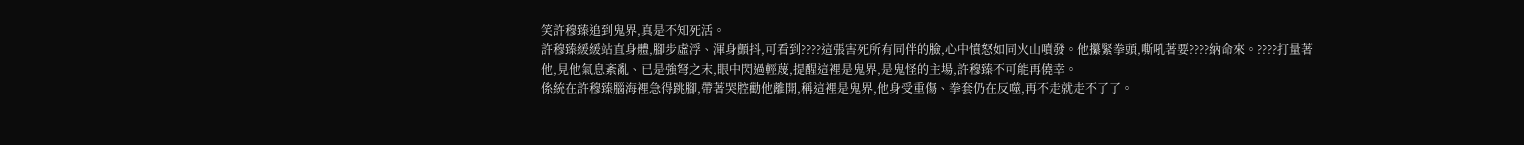笑許穆臻追到鬼界,真是不知死活。
許穆臻緩緩站直身體,腳步虛浮、渾身顫抖,可看到????這張害死所有同伴的臉,心中憤怒如同火山噴發。他攥緊拳頭,嘶吼著要????納命來。????打量著他,見他氣息紊亂、已是強弩之末,眼中閃過輕蔑,提醒這裡是鬼界,是鬼怪的主場,許穆臻不可能再僥幸。
係統在許穆臻腦海裡急得跳腳,帶著哭腔勸他離開,稱這裡是鬼界,他身受重傷、拳套仍在反噬,再不走就走不了了。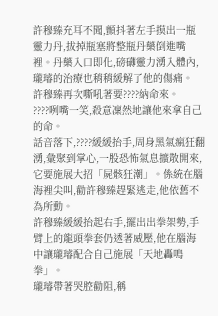許穆臻充耳不聞,顫抖著左手摸出一瓶靈力丹,拔掉瓶塞將整瓶丹藥倒進嘴裡。丹藥入口即化,磅礴靈力湧入體內,瓏璿的治療也稍稍緩解了他的傷痛。
許穆臻再次嘶吼著要????納命來。
????咧嘴一笑,殺意凜然地讓他來拿自己的命。
話音落下,????緩緩抬手,周身黑氣瘋狂翻湧,彙聚到掌心,一股恐怖氣息擴散開來,它要施展大招「屍骸狂潮」。係統在腦海裡尖叫,勸許穆臻趕緊逃走,他依舊不為所動。
許穆臻緩緩抬起右手,擺出出拳架勢,手臂上的龍頭拳套仍透著威壓,他在腦海中讓瓏璿配合自己施展「天地轟鳴拳」。
瓏璿帶著哭腔勸阻,稱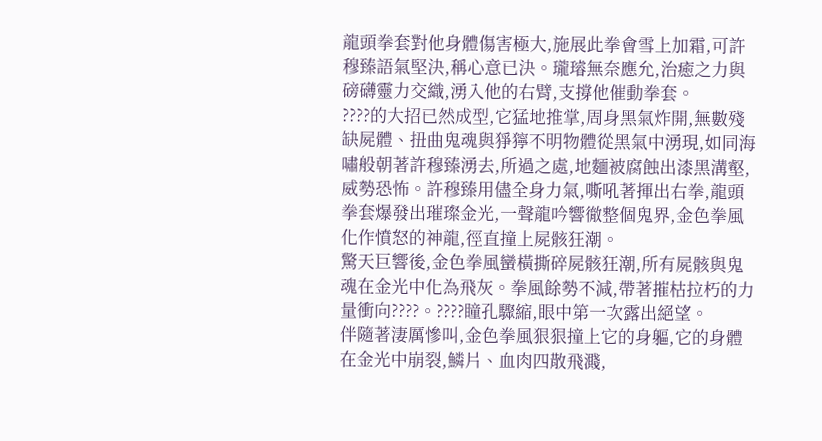龍頭拳套對他身體傷害極大,施展此拳會雪上加霜,可許穆臻語氣堅決,稱心意已決。瓏璿無奈應允,治癒之力與磅礴靈力交織,湧入他的右臂,支撐他催動拳套。
????的大招已然成型,它猛地推掌,周身黑氣炸開,無數殘缺屍體、扭曲鬼魂與猙獰不明物體從黑氣中湧現,如同海嘯般朝著許穆臻湧去,所過之處,地麵被腐蝕出漆黑溝壑,威勢恐怖。許穆臻用儘全身力氣,嘶吼著揮出右拳,龍頭拳套爆發出璀璨金光,一聲龍吟響徹整個鬼界,金色拳風化作憤怒的神龍,徑直撞上屍骸狂潮。
驚天巨響後,金色拳風蠻橫撕碎屍骸狂潮,所有屍骸與鬼魂在金光中化為飛灰。拳風餘勢不減,帶著摧枯拉朽的力量衝向????。????瞳孔驟縮,眼中第一次露出絕望。
伴隨著淒厲慘叫,金色拳風狠狠撞上它的身軀,它的身體在金光中崩裂,鱗片、血肉四散飛濺,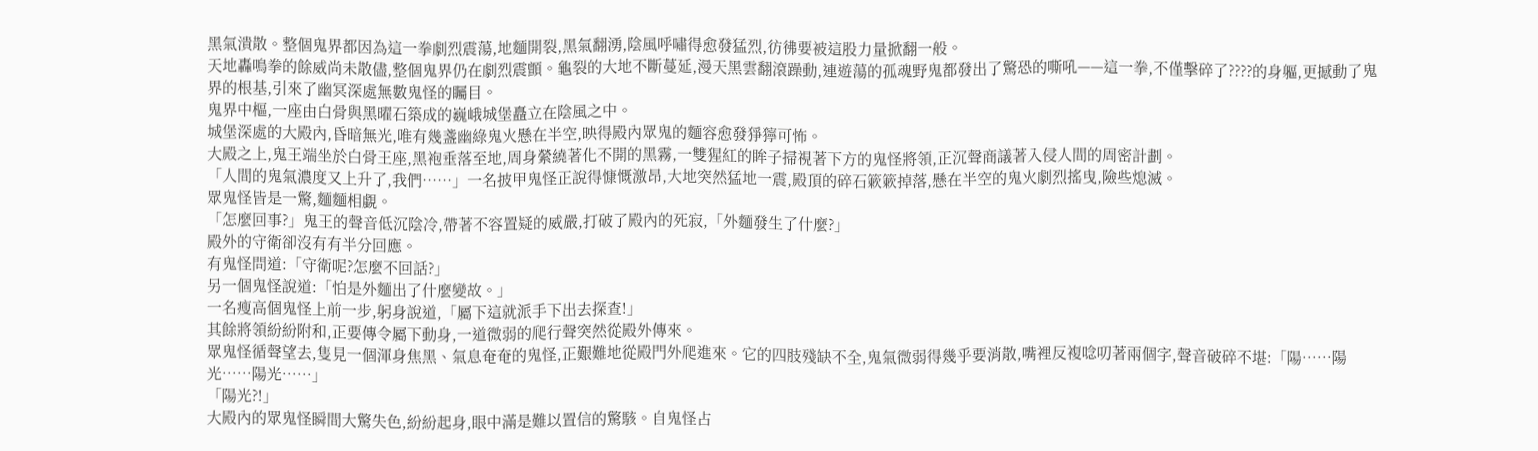黑氣潰散。整個鬼界都因為這一拳劇烈震蕩,地麵開裂,黑氣翻湧,陰風呼嘯得愈發猛烈,彷彿要被這股力量掀翻一般。
天地轟鳴拳的餘威尚未散儘,整個鬼界仍在劇烈震顫。龜裂的大地不斷蔓延,漫天黑雲翻滾躁動,連遊蕩的孤魂野鬼都發出了驚恐的嘶吼——這一拳,不僅擊碎了????的身軀,更撼動了鬼界的根基,引來了幽冥深處無數鬼怪的矚目。
鬼界中樞,一座由白骨與黑曜石築成的巍峨城堡矗立在陰風之中。
城堡深處的大殿內,昏暗無光,唯有幾盞幽綠鬼火懸在半空,映得殿內眾鬼的麵容愈發猙獰可怖。
大殿之上,鬼王端坐於白骨王座,黑袍垂落至地,周身縈繞著化不開的黑霧,一雙猩紅的眸子掃視著下方的鬼怪將領,正沉聲商議著入侵人間的周密計劃。
「人間的鬼氣濃度又上升了,我們……」一名披甲鬼怪正說得慷慨激昂,大地突然猛地一震,殿頂的碎石簌簌掉落,懸在半空的鬼火劇烈搖曳,險些熄滅。
眾鬼怪皆是一驚,麵麵相覷。
「怎麼回事?」鬼王的聲音低沉陰冷,帶著不容置疑的威嚴,打破了殿內的死寂,「外麵發生了什麼?」
殿外的守衛卻沒有有半分回應。
有鬼怪問道:「守衛呢?怎麼不回話?」
另一個鬼怪說道:「怕是外麵出了什麼變故。」
一名瘦高個鬼怪上前一步,躬身說道,「屬下這就派手下出去探查!」
其餘將領紛紛附和,正要傳令屬下動身,一道微弱的爬行聲突然從殿外傳來。
眾鬼怪循聲望去,隻見一個渾身焦黑、氣息奄奄的鬼怪,正艱難地從殿門外爬進來。它的四肢殘缺不全,鬼氣微弱得幾乎要消散,嘴裡反複唸叨著兩個字,聲音破碎不堪:「陽……陽光……陽光……」
「陽光?!」
大殿內的眾鬼怪瞬間大驚失色,紛紛起身,眼中滿是難以置信的驚駭。自鬼怪占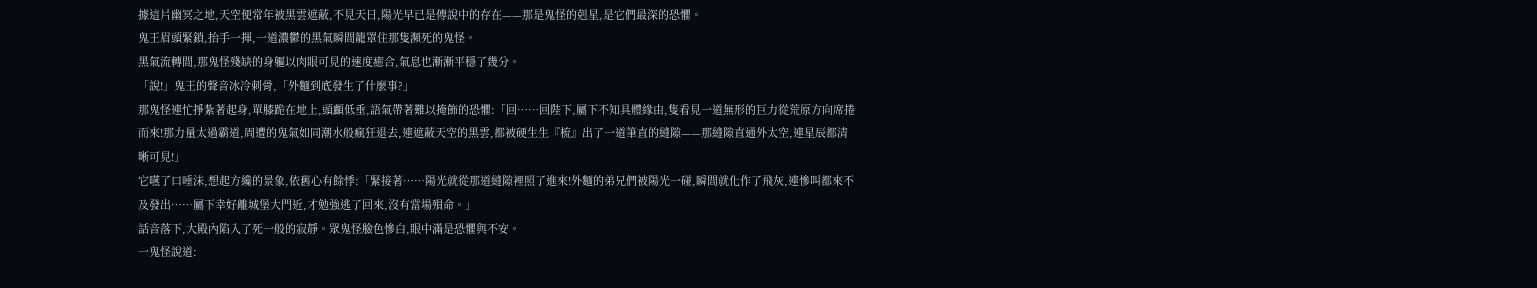據這片幽冥之地,天空便常年被黑雲遮蔽,不見天日,陽光早已是傳說中的存在——那是鬼怪的剋星,是它們最深的恐懼。
鬼王眉頭緊鎖,抬手一揮,一道濃鬱的黑氣瞬間籠罩住那隻瀕死的鬼怪。
黑氣流轉間,那鬼怪殘缺的身軀以肉眼可見的速度癒合,氣息也漸漸平穩了幾分。
「說!」鬼王的聲音冰冷刺骨,「外麵到底發生了什麼事?」
那鬼怪連忙掙紮著起身,單膝跪在地上,頭顱低垂,語氣帶著難以掩飾的恐懼:「回……回陛下,屬下不知具體緣由,隻看見一道無形的巨力從荒原方向席捲而來!那力量太過霸道,周遭的鬼氣如同潮水般瘋狂退去,連遮蔽天空的黑雲,都被硬生生『梳』出了一道筆直的縫隙——那縫隙直通外太空,連星辰都清晰可見!」
它嚥了口唾沫,想起方纔的景象,依舊心有餘悸:「緊接著……陽光就從那道縫隙裡照了進來!外麵的弟兄們被陽光一碰,瞬間就化作了飛灰,連慘叫都來不及發出……屬下幸好離城堡大門近,才勉強逃了回來,沒有當場殞命。」
話音落下,大殿內陷入了死一般的寂靜。眾鬼怪臉色慘白,眼中滿是恐懼與不安。
一鬼怪說道: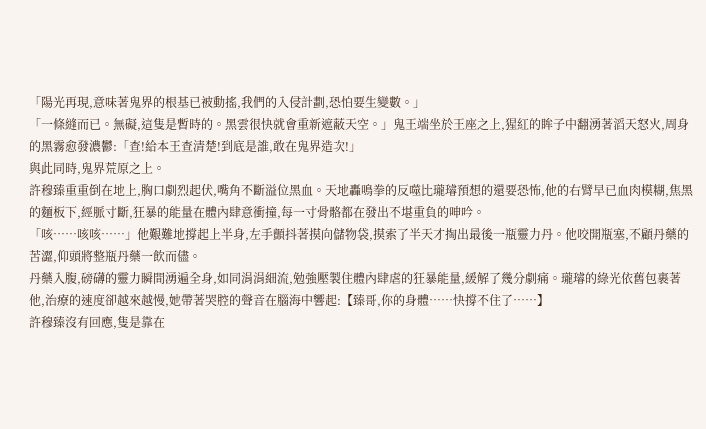「陽光再現,意味著鬼界的根基已被動搖,我們的入侵計劃,恐怕要生變數。」
「一條縫而已。無礙,這隻是暫時的。黑雲很快就會重新遮蔽天空。」鬼王端坐於王座之上,猩紅的眸子中翻湧著滔天怒火,周身的黑霧愈發濃鬱:「查!給本王查清楚!到底是誰,敢在鬼界造次!」
與此同時,鬼界荒原之上。
許穆臻重重倒在地上,胸口劇烈起伏,嘴角不斷溢位黑血。天地轟鳴拳的反噬比瓏璿預想的還要恐怖,他的右臂早已血肉模糊,焦黑的麵板下,經脈寸斷,狂暴的能量在體內肆意衝撞,每一寸骨骼都在發出不堪重負的呻吟。
「咳……咳咳……」他艱難地撐起上半身,左手顫抖著摸向儲物袋,摸索了半天才掏出最後一瓶靈力丹。他咬開瓶塞,不顧丹藥的苦澀,仰頭將整瓶丹藥一飲而儘。
丹藥入腹,磅礴的靈力瞬間湧遍全身,如同涓涓細流,勉強壓製住體內肆虐的狂暴能量,緩解了幾分劇痛。瓏璿的綠光依舊包裹著他,治療的速度卻越來越慢,她帶著哭腔的聲音在腦海中響起:【臻哥,你的身體……快撐不住了……】
許穆臻沒有回應,隻是靠在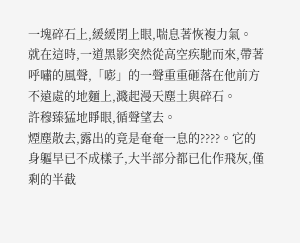一塊碎石上,緩緩閉上眼,喘息著恢複力氣。
就在這時,一道黑影突然從高空疾馳而來,帶著呼嘯的風聲,「嘭」的一聲重重砸落在他前方不遠處的地麵上,濺起漫天塵土與碎石。
許穆臻猛地睜眼,循聲望去。
煙塵散去,露出的竟是奄奄一息的????。它的身軀早已不成樣子,大半部分都已化作飛灰,僅剩的半截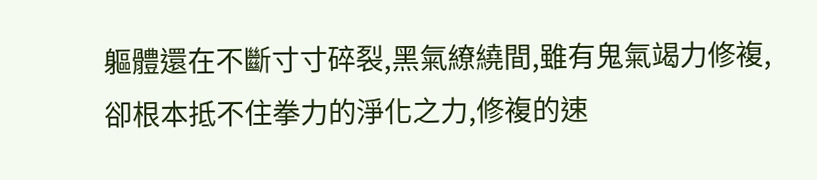軀體還在不斷寸寸碎裂,黑氣繚繞間,雖有鬼氣竭力修複,卻根本抵不住拳力的淨化之力,修複的速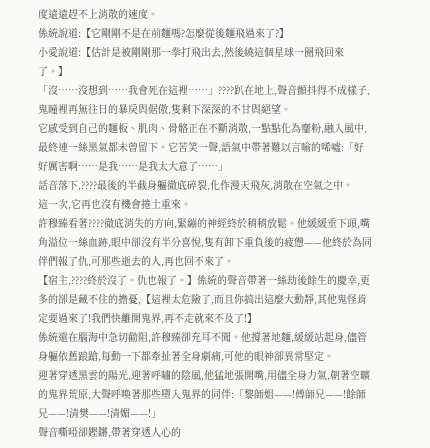度遠遠趕不上消散的速度。
係統說道:【它剛剛不是在前麵嗎?怎麼從後麵飛過來了?】
小愛說道:【估計是被剛剛那一拳打飛出去,然後繞這個星球一圈飛回來了。】
「沒……沒想到……我會死在這裡……」????趴在地上,聲音顫抖得不成樣子,鬼瞳裡再無往日的暴戾與倨傲,隻剩下深深的不甘與絕望。
它感受到自己的麵板、肌肉、骨骼正在不斷消散,一點點化為齏粉,融入風中,最終連一絲黑氣都未曾留下。它苦笑一聲,語氣中帶著難以言喻的唏噓:「好好厲害啊……是我……是我太大意了……」
話音落下,????最後的半截身軀徹底碎裂,化作漫天飛灰,消散在空氣之中。
這一次,它再也沒有機會捲土重來。
許穆臻看著????徹底消失的方向,緊繃的神經終於稍稍放鬆。他緩緩垂下頭,嘴角溢位一絲血跡,眼中卻沒有半分喜悅,隻有卸下重負後的疲憊——他終於為同伴們報了仇,可那些逝去的人,再也回不來了。
【宿主,????終於沒了。仇也報了。】係統的聲音帶著一絲劫後餘生的慶幸,更多的卻是藏不住的擔憂,【這裡太危險了,而且你搞出這麼大動靜,其他鬼怪肯定要過來了!我們快離開鬼界,再不走就來不及了!】
係統還在腦海中急切勸阻,許穆臻卻充耳不聞。他撐著地麵,緩緩站起身,儘管身軀依舊踉蹌,每動一下都牽扯著全身劇痛,可他的眼神卻異常堅定。
迎著穿透黑雲的陽光,迎著呼嘯的陰風,他猛地張開嘴,用儘全身力氣,朝著空曠的鬼界荒原,大聲呼喚著那些墮入鬼界的同伴:「黎師姐——!傅師兄——!餘師兄——!清樊——!清媚——!」
聲音嘶啞卻鏗鏘,帶著穿透人心的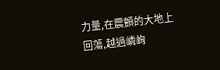力量,在震顫的大地上回蕩,越過嶙峋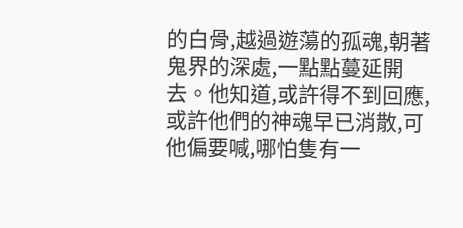的白骨,越過遊蕩的孤魂,朝著鬼界的深處,一點點蔓延開去。他知道,或許得不到回應,或許他們的神魂早已消散,可他偏要喊,哪怕隻有一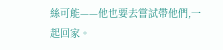絲可能——他也要去嘗試帶他們,一起回家。